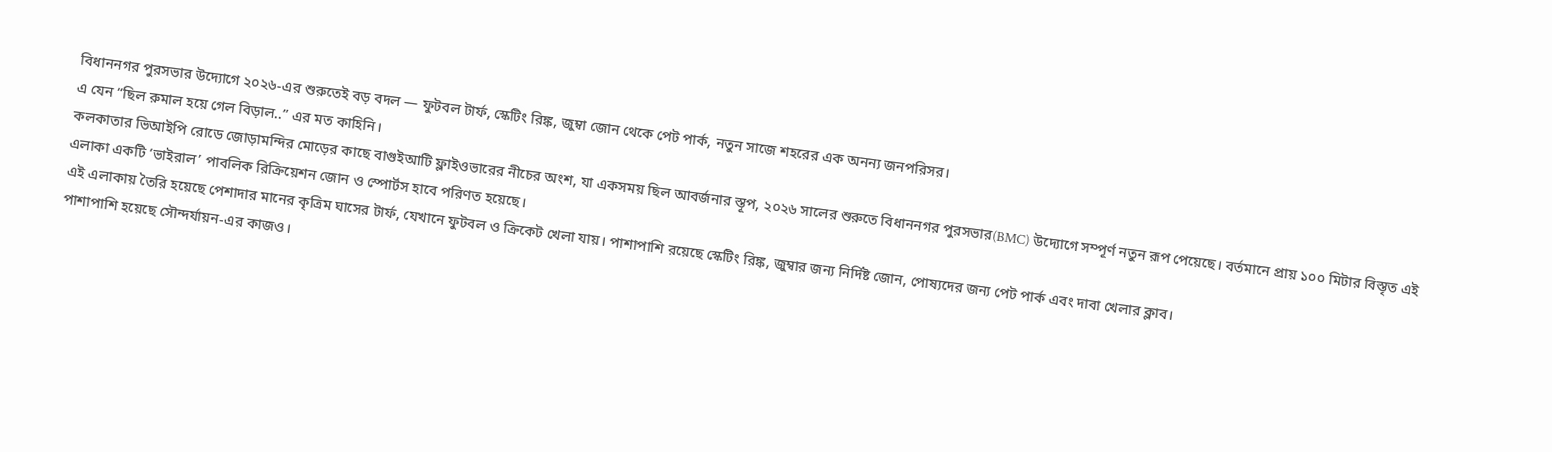বিধাননগর পুরসভার উদ্যোগে ২০২৬-এর শুরুতেই বড় বদল — ফুটবল টার্ফ, স্কেটিং রিঙ্ক, জুম্বা জোন থেকে পেট পার্ক, নতুন সাজে শহরের এক অনন্য জনপরিসর।
এ যেন “ছিল রুমাল হয়ে গেল বিড়াল..” এর মত কাহিনি।
কলকাতার ভিআইপি রোডে জোড়ামন্দির মোড়ের কাছে বাগুইআটি ফ্লাইওভারের নীচের অংশ, যা একসময় ছিল আবর্জনার স্তূপ, ২০২৬ সালের শুরুতে বিধাননগর পুরসভার(BMC) উদ্যোগে সম্পূর্ণ নতুন রূপ পেয়েছে। বর্তমানে প্রায় ১০০ মিটার বিস্তৃত এই এলাকা একটি ‘ভাইরাল’ পাবলিক রিক্রিয়েশন জোন ও স্পোর্টস হাবে পরিণত হয়েছে।
এই এলাকায় তৈরি হয়েছে পেশাদার মানের কৃত্রিম ঘাসের টার্ফ, যেখানে ফুটবল ও ক্রিকেট খেলা যায়। পাশাপাশি রয়েছে স্কেটিং রিঙ্ক, জুম্বার জন্য নির্দিষ্ট জোন, পোষ্যদের জন্য পেট পার্ক এবং দাবা খেলার ক্লাব।
পাশাপাশি হয়েছে সৌন্দর্যায়ন-এর কাজও।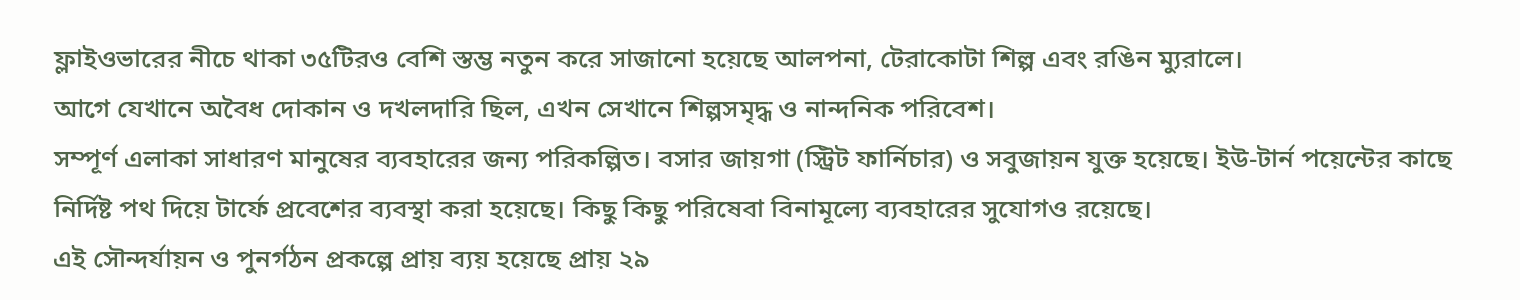ফ্লাইওভারের নীচে থাকা ৩৫টিরও বেশি স্তম্ভ নতুন করে সাজানো হয়েছে আলপনা, টেরাকোটা শিল্প এবং রঙিন ম্যুরালে।
আগে যেখানে অবৈধ দোকান ও দখলদারি ছিল, এখন সেখানে শিল্পসমৃদ্ধ ও নান্দনিক পরিবেশ।
সম্পূর্ণ এলাকা সাধারণ মানুষের ব্যবহারের জন্য পরিকল্পিত। বসার জায়গা (স্ট্রিট ফার্নিচার) ও সবুজায়ন যুক্ত হয়েছে। ইউ-টার্ন পয়েন্টের কাছে নির্দিষ্ট পথ দিয়ে টার্ফে প্রবেশের ব্যবস্থা করা হয়েছে। কিছু কিছু পরিষেবা বিনামূল্যে ব্যবহারের সুযোগও রয়েছে।
এই সৌন্দর্যায়ন ও পুনর্গঠন প্রকল্পে প্রায় ব্যয় হয়েছে প্রায় ২৯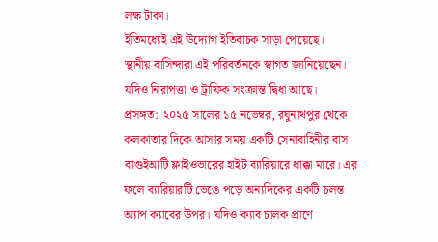লক্ষ টাকা।
ইতিমধ্যেই এই উদ্যোগ ইতিবাচক সাড়া পেয়েছে।
স্থানীয় বাসিন্দারা এই পরিবর্তনকে স্বাগত জানিয়েছেন। যদিও নিরাপত্তা ও ট্রাফিক সংক্রান্ত দ্বিধা আছে।
প্রসঙ্গত: ২০২৫ সালের ১৫ নভেম্বর, রঘুনাথপুর থেকে কলকাতার দিকে আসার সময় একটি সেনাবাহিনীর বাস বাগুইআটি ফ্লাইওভারের হাইট ব্যারিয়ারে ধাক্কা মারে। এর ফলে ব্যারিয়ারটি ভেঙে পড়ে অন্যদিকের একটি চলন্ত অ্যাপ ক্যাবের উপর। যদিও ক্যাব চালক প্রাণে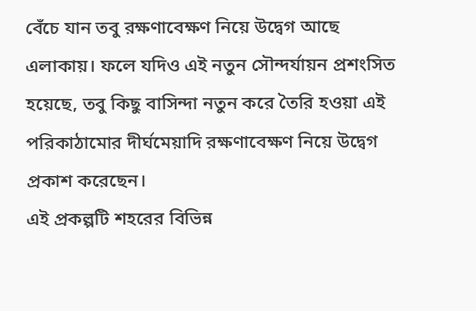বেঁচে যান তবু রক্ষণাবেক্ষণ নিয়ে উদ্বেগ আছে এলাকায়। ফলে যদিও এই নতুন সৌন্দর্যায়ন প্রশংসিত হয়েছে, তবু কিছু বাসিন্দা নতুন করে তৈরি হওয়া এই পরিকাঠামোর দীর্ঘমেয়াদি রক্ষণাবেক্ষণ নিয়ে উদ্বেগ প্রকাশ করেছেন।
এই প্রকল্পটি শহরের বিভিন্ন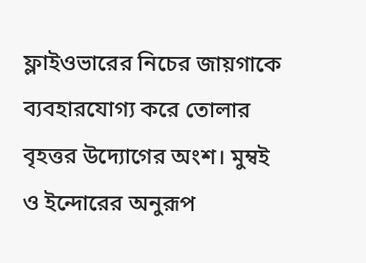ফ্লাইওভারের নিচের জায়গাকে ব্যবহারযোগ্য করে তোলার বৃহত্তর উদ্যোগের অংশ। মুম্বই ও ইন্দোরের অনুরূপ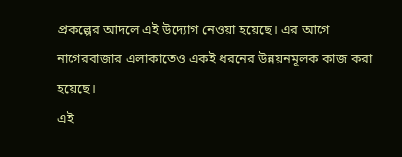প্রকল্পের আদলে এই উদ্যোগ নেওয়া হয়েছে। এর আগে নাগেরবাজার এলাকাতেও একই ধরনের উন্নয়নমূলক কাজ করা হয়েছে।
এই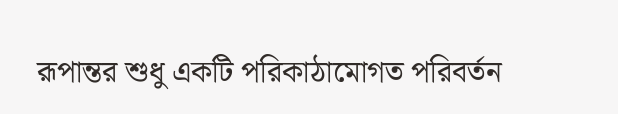রূপান্তর শুধু একটি পরিকাঠামোগত পরিবর্তন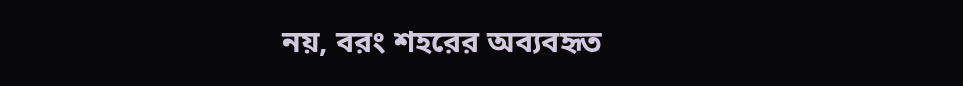নয়, বরং শহরের অব্যবহৃত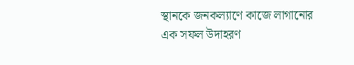স্থানকে জনকল্যাণে কাজে লাগানোর এক সফল উদাহরণ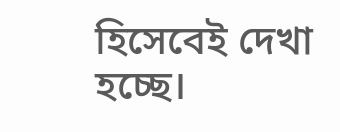হিসেবেই দেখা হচ্ছে।